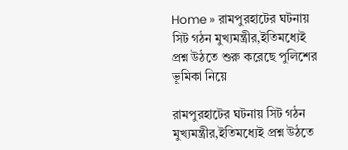Home » রামপুরহাটের ঘটনায় সিট গঠন মুখ্যমন্ত্রীর,ইতিমধ্যেই প্রশ্ন উঠতে শুরু করেছে পুলিশের ভূমিকা নিয়ে

রামপুরহাটের ঘটনায় সিট গঠন মুখ্যমন্ত্রীর,ইতিমধ্যেই প্রশ্ন উঠতে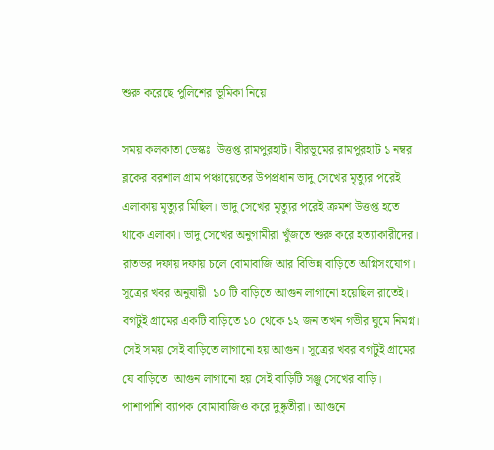শুরু করেছে পুলিশের ভূমিকা নিয়ে

সময় কলকাতা ডেস্কঃ  উত্তপ্ত রামপুরহাট। বীরভূমের রামপুরহাট ১ নম্বর ব্লকের বরশাল গ্রাম পঞ্চায়েতের উপপ্রধান ভাদু সেখের মৃত্যুর পরেই এলাকায় মৃত্যুর মিছিল। ভাদু সেখের মৃত্যুর পরেই ক্রমশ উত্তপ্ত হতে থাকে এলাকা। ভাদু সেখের অনুগামীরা খুঁজতে শুরু করে হত্যাকারীদের। রাতভর দফায় দফায় চলে বোমাবাজি আর বিভিন্ন বাড়িতে অগ্নিসংযোগ। সূত্রের খবর অনুযায়ী  ১০ টি বাড়িতে আগুন লাগানো হয়েছিল রাতেই। বগটুই গ্রামের একটি বাড়িতে ১০ থেকে ১২ জন তখন গভীর ঘুমে নিমগ্ন। সেই সময় সেই বাড়িতে লাগানো হয় আগুন। সূত্রের খবর বগটুই গ্রামের যে বাড়িতে  আগুন লাগানো হয় সেই বাড়িটি সঞ্জু সেখের বাড়ি।  পাশাপাশি ব্যাপক বোমাবাজিও করে দুষ্কৃতীরা। আগুনে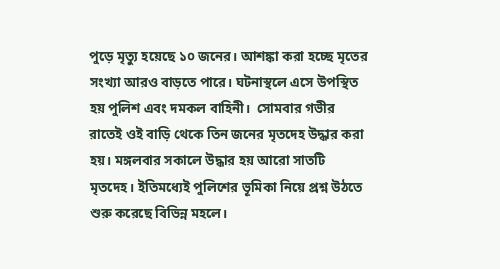পুড়ে মৃত্যু হয়েছে ১০ জনের। আশঙ্কা করা হচ্ছে মৃতের সংখ্যা আরও বাড়তে পারে। ঘটনাস্থলে এসে উপস্থিত হয় পুলিশ এবং দমকল বাহিনী।  সোমবার গভীর রাতেই ওই বাড়ি থেকে তিন জনের মৃতদেহ উদ্ধার করা হয়। মঙ্গলবার সকালে উদ্ধার হয় আরো সাতটি মৃতদেহ। ইতিমধ্যেই পুলিশের ভূমিকা নিয়ে প্রশ্ন উঠতে শুরু করেছে বিভিন্ন মহলে।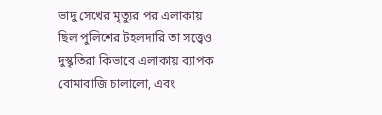ভাদু সেখের মৃত্যুর পর এলাকায় ছিল পুলিশের টহলদারি তা সত্ত্বেও দুস্কৃতিরা কিভাবে এলাকায় ব্যাপক বোমাবাজি চালালো, এবং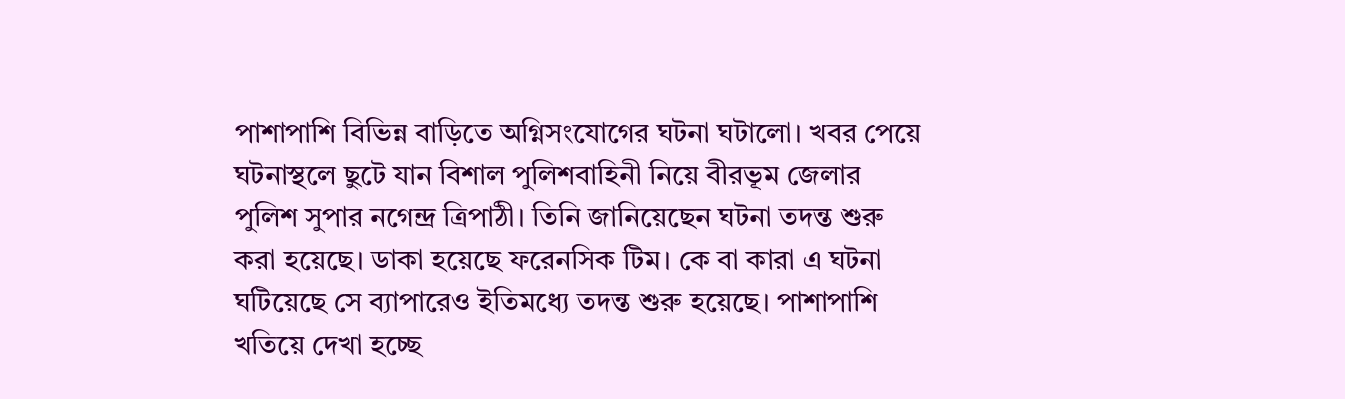পাশাপাশি বিভিন্ন বাড়িতে অগ্নিসংযোগের ঘটনা ঘটালো। খবর পেয়ে ঘটনাস্থলে ছুটে যান বিশাল পুলিশবাহিনী নিয়ে বীরভূম জেলার পুলিশ সুপার নগেন্দ্র ত্রিপাঠী। তিনি জানিয়েছেন ঘটনা তদন্ত শুরু করা হয়েছে। ডাকা হয়েছে ফরেনসিক টিম। কে বা কারা এ ঘটনা ঘটিয়েছে সে ব্যাপারেও ইতিমধ্যে তদন্ত শুরু হয়েছে। পাশাপাশি খতিয়ে দেখা হচ্ছে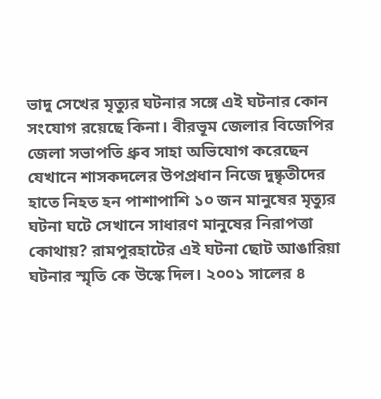ভাদু সেখের মৃত্যুর ঘটনার সঙ্গে এই ঘটনার কোন সংযোগ রয়েছে কিনা। বীরভূম জেলার বিজেপির জেলা সভাপতি ধ্রুব সাহা অভিযোগ করেছেন যেখানে শাসকদলের উপপ্রধান নিজে দুষ্কৃতীদের হাতে নিহত হন পাশাপাশি ১০ জন মানুষের মৃত্যুর ঘটনা ঘটে সেখানে সাধারণ মানুষের নিরাপত্তা কোথায়? রামপুরহাটের এই ঘটনা ছোট আঙারিয়া ঘটনার স্মৃতি কে উস্কে দিল। ২০০১ সালের ৪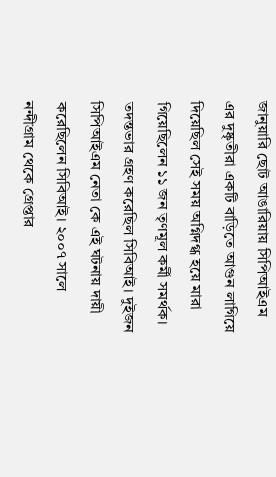জানুয়ারি ছোট আঙারিয়ায় সিপিআইএম এর দুষ্কৃতীরা একটি বাড়িতে আগুন লাগিয়ে দিয়েছিল সেই সময় অগ্নিদগ্ধ হয়ে মারা গিয়েছিলেন ১১ জন তৃণমূল কর্মী সমর্থক। তদন্তভার গ্রহণ করেছিল সিবিআই। দুইজন সিপিআইএম নেতা কে এই ঘটনায় দায়ী করেছিলেন সিবিআই। ২০০৭ সালে নন্দীগ্রাম থেকে গ্রেপ্তার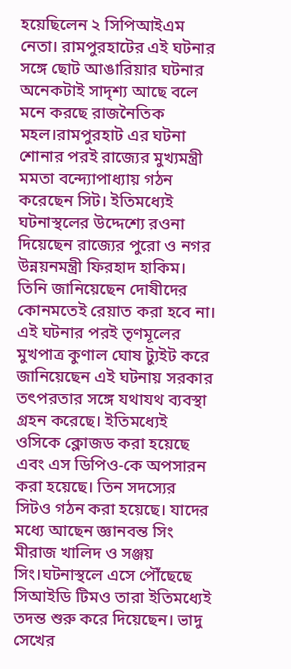হয়েছিলেন ২ সিপিআইএম নেতা। রামপুরহাটের এই ঘটনার সঙ্গে ছোট আঙারিয়ার ঘটনার অনেকটাই সাদৃশ্য আছে বলে মনে করছে রাজনৈতিক মহল।রামপুরহাট এর ঘটনা শোনার পরই রাজ্যের মুখ্যমন্ত্রী মমতা বন্দ্যোপাধ্যায় গঠন করেছেন সিট। ইতিমধ্যেই ঘটনাস্থলের উদ্দেশ্যে রওনা দিয়েছেন রাজ্যের পুরো ও নগর উন্নয়নমন্ত্রী ফিরহাদ হাকিম। তিনি জানিয়েছেন দোষীদের কোনমতেই রেয়াত করা হবে না। এই ঘটনার পরই তৃণমূলের মুখপাত্র কুণাল ঘোষ ট্যুইট করে জানিয়েছেন এই ঘটনায় সরকার তৎপরতার সঙ্গে যথাযথ ব্যবস্থা গ্রহন করেছে। ইতিমধ্যেই ওসিকে ক্লোজড করা হয়েছে এবং এস ডিপিও-কে অপসারন করা হয়েছে। তিন সদস্যের সিটও গঠন করা হয়েছে। যাদের মধ্যে আছেন জ্ঞানবন্ত সিং মীরাজ খালিদ ও সঞ্জয় সিং।ঘটনাস্থলে এসে পৌঁছেছে সিআইডি টিমও তারা ইতিমধ্যেই তদন্ত শুরু করে দিয়েছেন। ভাদু সেখের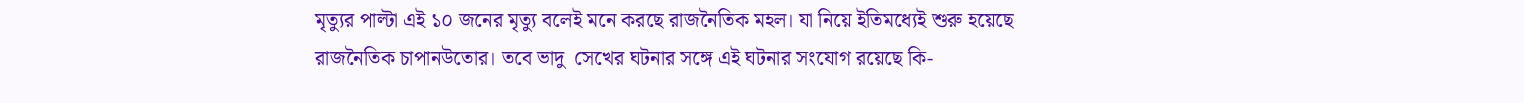মৃত্যুর পাল্টা এই ১০ জনের মৃত্যু বলেই মনে করছে রাজনৈতিক মহল। যা নিয়ে ইতিমধ্যেই শুরু হয়েছে রাজনৈতিক চাপানউতোর। তবে ভাদু  সেখের ঘটনার সঙ্গে এই ঘটনার সংযোগ রয়েছে কি-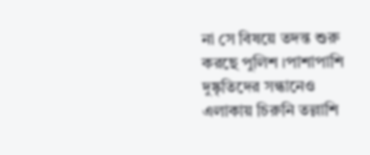না সে বিষয়ে তদন্ত শুরু করছে পুলিশ ।পাশাপাশি দুষ্কৃতিদের সন্ধানেও এলাকায় চিরুনি তল্লাশি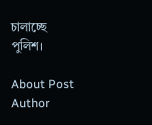চালাচ্ছে পুলিশ।

About Post Author